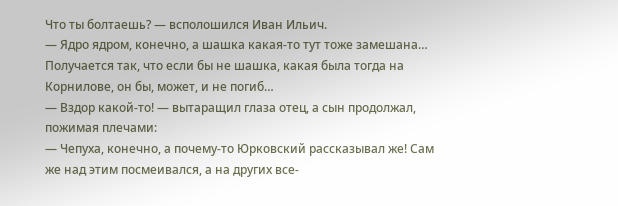Что ты болтаешь? — всполошился Иван Ильич.
— Ядро ядром, конечно, а шашка какая-то тут тоже замешана…
Получается так, что если бы не шашка, какая была тогда на Корнилове, он бы, может, и не погиб…
— Вздор какой-то! — вытаращил глаза отец, а сын продолжал, пожимая плечами:
— Чепуха, конечно, а почему-то Юрковский рассказывал же! Сам же над этим посмеивался, а на других все-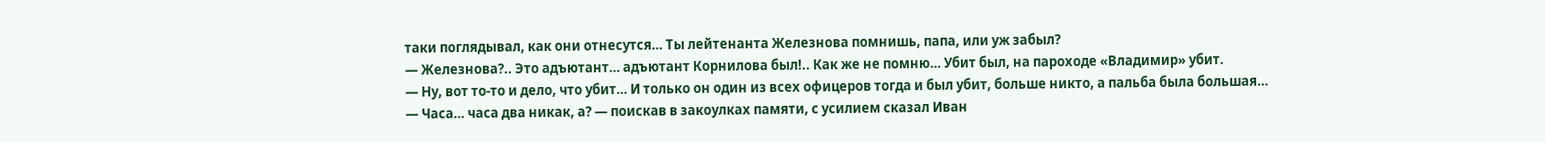таки поглядывал, как они отнесутся… Ты лейтенанта Железнова помнишь, папа, или уж забыл?
— Железнова?.. Это адъютант… адъютант Корнилова был!.. Как же не помню… Убит был, на пароходе «Владимир» убит.
— Ну, вот то-то и дело, что убит… И только он один из всех офицеров тогда и был убит, больше никто, а пальба была большая…
— Часа… часа два никак, а? — поискав в закоулках памяти, с усилием сказал Иван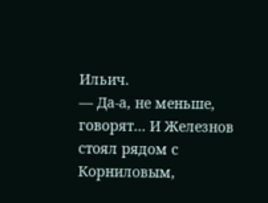Ильич.
— Да-а, не меньше, говорят… И Железнов стоял рядом с Корниловым,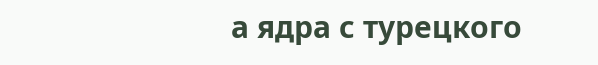а ядра с турецкого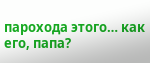парохода этого… как его, папа?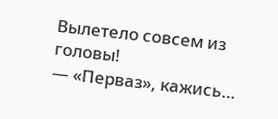Вылетело совсем из головы!
— «Перваз», кажись…